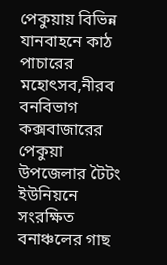পেকুয়ায় বিভিন্ন যানবাহনে কাঠ পাচারের মহোৎসব,নীরব বনবিভাগ
কক্সবাজারের পেকুয়া উপজেলার টৈটং ইউনিয়নে সংরক্ষিত বনাঞ্চলের গাছ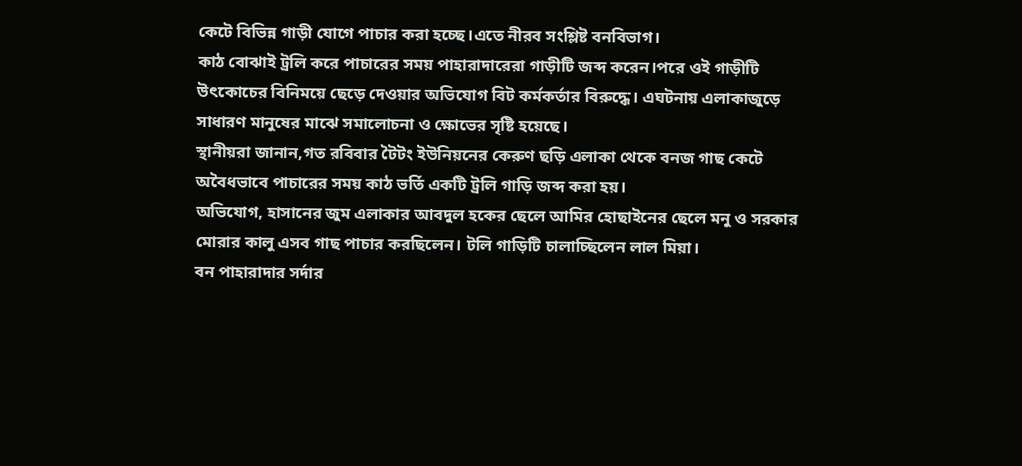কেটে বিভিন্ন গাড়ী যোগে পাচার করা হচ্ছে।এতে নীরব সংশ্লিষ্ট বনবিভাগ।
কাঠ বোঝাই ট্রলি করে পাচারের সময় পাহারাদারেরা গাড়ীটি জব্দ করেন।পরে ওই গাড়ীটি উৎকোচের বিনিময়ে ছেড়ে দেওয়ার অভিযোগ বিট কর্মকর্তার বিরুদ্ধে। এঘটনায় এলাকাজুড়ে সাধারণ মানুষের মাঝে সমালোচনা ও ক্ষোভের সৃষ্টি হয়েছে।
স্থানীয়রা জানান,গত রবিবার টৈটং ইউনিয়নের কেরুণ ছড়ি এলাকা থেকে বনজ গাছ কেটে অবৈধভাবে পাচারের সময় কাঠ ভর্তি একটি ট্রলি গাড়ি জব্দ করা হয়।
অভিযোগ, হাসানের জুম এলাকার আবদুল হকের ছেলে আমির হোছাইনের ছেলে মনু ও সরকার মোরার কালু এসব গাছ পাচার করছিলেন। টলি গাড়িটি চালাচ্ছিলেন লাল মিয়া।
বন পাহারাদার সর্দার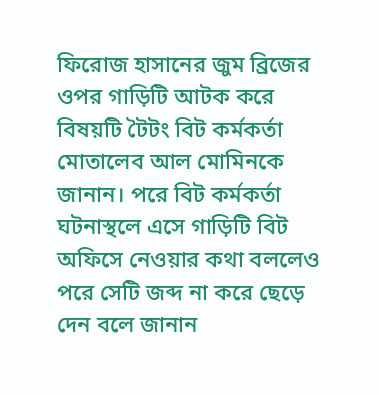ফিরোজ হাসানের জুম ব্রিজের ওপর গাড়িটি আটক করে বিষয়টি টৈটং বিট কর্মকর্তা মোতালেব আল মোমিনকে জানান। পরে বিট কর্মকর্তা ঘটনাস্থলে এসে গাড়িটি বিট অফিসে নেওয়ার কথা বললেও পরে সেটি জব্দ না করে ছেড়ে দেন বলে জানান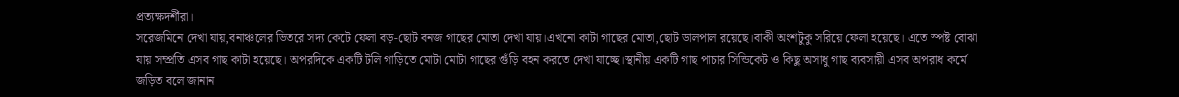প্রত্যক্ষদর্শীরা।
সরেজমিনে দেখা যায়,বনাঞ্চলের ভিতরে সদ্য কেটে ফেলা বড়-ছোট বনজ গাছের মোতা দেখা যায়।এখনো কাটা গাছের মোতা,ছোট ডালপাল রয়েছে।বাকী অংশটুকু সরিয়ে ফেলা হয়েছে। এতে স্পষ্ট বোঝা যায় সম্প্রতি এসব গাছ কাটা হয়েছে। অপরদিকে একটি টলি গাড়িতে মোটা মোটা গাছের গুঁড়ি বহন করতে দেখা যাচ্ছে।স্থানীয় একটি গাছ পাচার সিন্ডিকেট ও কিছু অসাধু গাছ ব্যবসায়ী এসব অপরাধ কর্মে জড়িত বলে জানান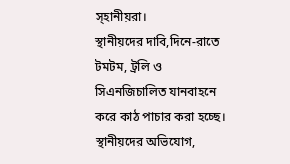স্হানীয়রা।
স্থানীয়দের দাবি,দিনে-রাতে টমটম, ট্রলি ও সিএনজিচালিত যানবাহনে করে কাঠ পাচার করা হচ্ছে।
স্থানীয়দের অভিযোগ,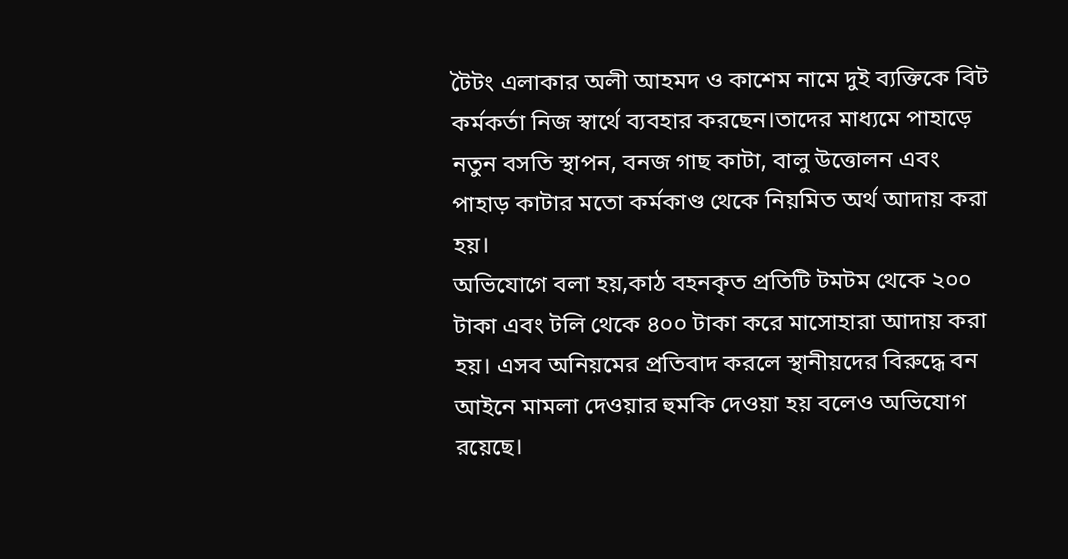টৈটং এলাকার অলী আহমদ ও কাশেম নামে দুই ব্যক্তিকে বিট কর্মকর্তা নিজ স্বার্থে ব্যবহার করছেন।তাদের মাধ্যমে পাহাড়ে নতুন বসতি স্থাপন, বনজ গাছ কাটা, বালু উত্তোলন এবং পাহাড় কাটার মতো কর্মকাণ্ড থেকে নিয়মিত অর্থ আদায় করা হয়।
অভিযোগে বলা হয়,কাঠ বহনকৃত প্রতিটি টমটম থেকে ২০০ টাকা এবং টলি থেকে ৪০০ টাকা করে মাসোহারা আদায় করা হয়। এসব অনিয়মের প্রতিবাদ করলে স্থানীয়দের বিরুদ্ধে বন আইনে মামলা দেওয়ার হুমকি দেওয়া হয় বলেও অভিযোগ রয়েছে।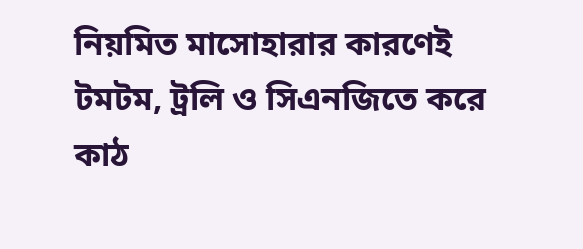নিয়মিত মাসোহারার কারণেই টমটম, ট্রলি ও সিএনজিতে করে কাঠ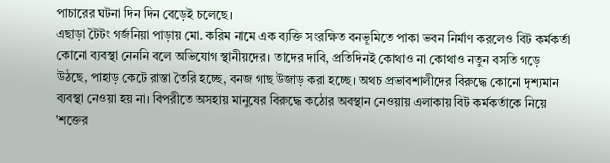পাচারের ঘটনা দিন দিন বেড়েই চলেছে।
এছাড়া টৈটং গর্জনিয়া পাড়ায় মো. করিম নামে এক ব্যক্তি সংরক্ষিত বনভূমিতে পাকা ভবন নির্মাণ করলেও বিট কর্মকর্তা কোনো ব্যবস্থা নেননি বলে অভিযোগ স্থানীয়দের। তাদের দাবি, প্রতিদিনই কোথাও না কোথাও নতুন বসতি গড়ে উঠছে, পাহাড় কেটে রাস্তা তৈরি হচ্ছে, বনজ গাছ উজাড় করা হচ্ছে। অথচ প্রভাবশালীদের বিরুদ্ধে কোনো দৃশ্যমান ব্যবস্থা নেওয়া হয় না। বিপরীতে অসহায় মানুষের বিরুদ্ধে কঠোর অবস্থান নেওয়ায় এলাকায় বিট কর্মকর্তাকে নিয়ে 'শক্তের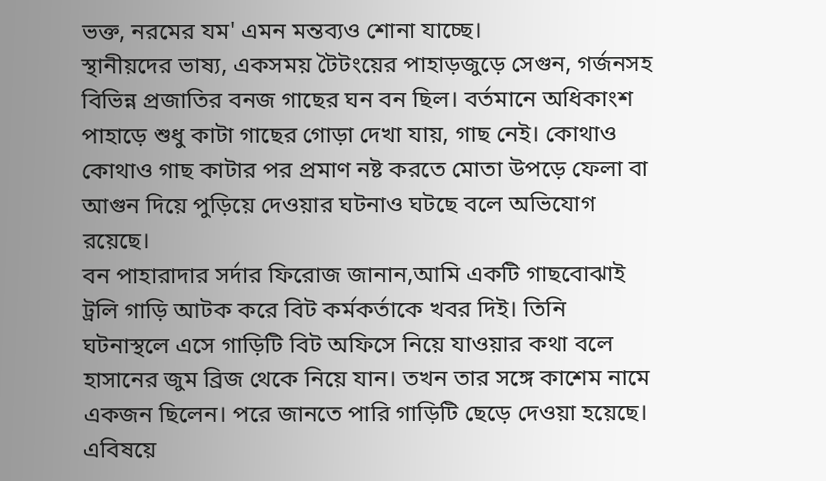ভক্ত, নরমের যম' এমন মন্তব্যও শোনা যাচ্ছে।
স্থানীয়দের ভাষ্য, একসময় টৈটংয়ের পাহাড়জুড়ে সেগুন, গর্জনসহ বিভিন্ন প্রজাতির বনজ গাছের ঘন বন ছিল। বর্তমানে অধিকাংশ পাহাড়ে শুধু কাটা গাছের গোড়া দেখা যায়, গাছ নেই। কোথাও কোথাও গাছ কাটার পর প্রমাণ নষ্ট করতে মোতা উপড়ে ফেলা বা আগুন দিয়ে পুড়িয়ে দেওয়ার ঘটনাও ঘটছে বলে অভিযোগ রয়েছে।
বন পাহারাদার সর্দার ফিরোজ জানান,আমি একটি গাছবোঝাই ট্রলি গাড়ি আটক করে বিট কর্মকর্তাকে খবর দিই। তিনি ঘটনাস্থলে এসে গাড়িটি বিট অফিসে নিয়ে যাওয়ার কথা বলে হাসানের জুম ব্রিজ থেকে নিয়ে যান। তখন তার সঙ্গে কাশেম নামে একজন ছিলেন। পরে জানতে পারি গাড়িটি ছেড়ে দেওয়া হয়েছে।
এবিষয়ে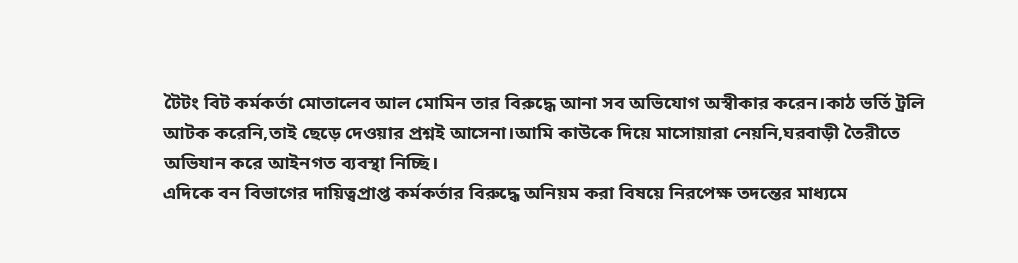টৈটং বিট কর্মকর্তা মোতালেব আল মোমিন তার বিরুদ্ধে আনা সব অভিযোগ অস্বীকার করেন।কাঠ ভর্তি ট্রলি আটক করেনি,তাই ছেড়ে দেওয়ার প্রশ্নই আসেনা।আমি কাউকে দিয়ে মাসোয়ারা নেয়নি,ঘরবাড়ী তৈরীতে অভিযান করে আইনগত ব্যবস্থা নিচ্ছি।
এদিকে বন বিভাগের দায়িত্বপ্রাপ্ত কর্মকর্তার বিরুদ্ধে অনিয়ম করা বিষয়ে নিরপেক্ষ তদন্তের মাধ্যমে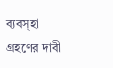ব্যবস্হা গ্রহণের দাবী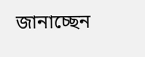জানাচ্ছেন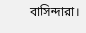বাসিন্দারা।